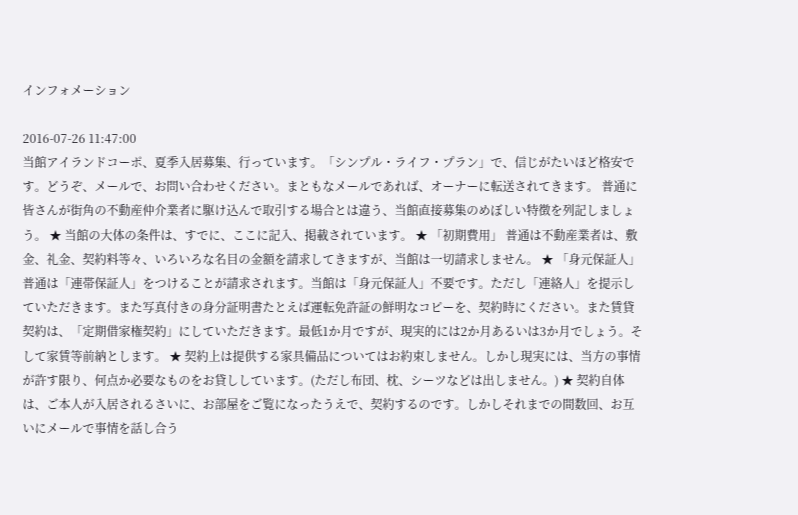インフォメーション

2016-07-26 11:47:00
当館アイランドコーポ、夏季入居募集、行っています。「シンプル・ライフ・プラン」で、信じがたいほど格安です。どうぞ、メールで、お問い合わせください。まともなメールであれば、オーナーに転送されてきます。 普通に皆さんが街角の不動産仲介業者に駆け込んで取引する場合とは違う、当館直接募集のめぼしい特徴を列記しましょう。 ★ 当館の大体の条件は、すでに、ここに記入、掲載されています。 ★ 「初期費用」 普通は不動産業者は、敷金、礼金、契約料等々、いろいろな名目の金額を請求してきますが、当館は一切請求しません。 ★ 「身元保証人」 普通は「連帯保証人」をつけることが請求されます。当館は「身元保証人」不要です。ただし「連絡人」を提示していただきます。また写真付きの身分証明書たとえば運転免許証の鮮明なコピーを、契約時にください。また賃貸契約は、「定期借家権契約」にしていただきます。最低1か月ですが、現実的には2か月あるいは3か月でしょう。そして家賃等前納とします。 ★ 契約上は提供する家具備品についてはお約束しません。しかし現実には、当方の事情が許す限り、何点か必要なものをお貸ししています。(ただし布団、枕、シーツなどは出しません。) ★ 契約自体は、ご本人が入居されるさいに、お部屋をご覧になったうえで、契約するのです。しかしそれまでの間数回、お互いにメールで事情を話し合う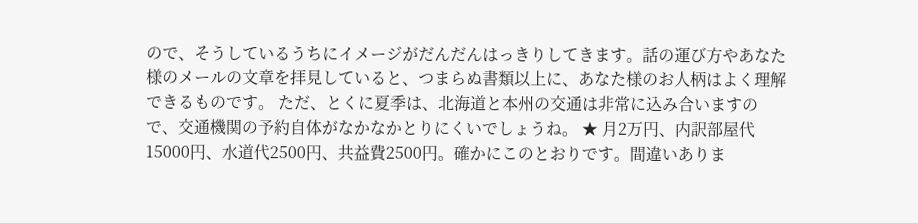ので、そうしているうちにイメージがだんだんはっきりしてきます。話の運び方やあなた様のメールの文章を拝見していると、つまらぬ書類以上に、あなた様のお人柄はよく理解できるものです。 ただ、とくに夏季は、北海道と本州の交通は非常に込み合いますので、交通機関の予約自体がなかなかとりにくいでしょうね。 ★ 月2万円、内訳部屋代15000円、水道代2500円、共益費2500円。確かにこのとおりです。間違いありま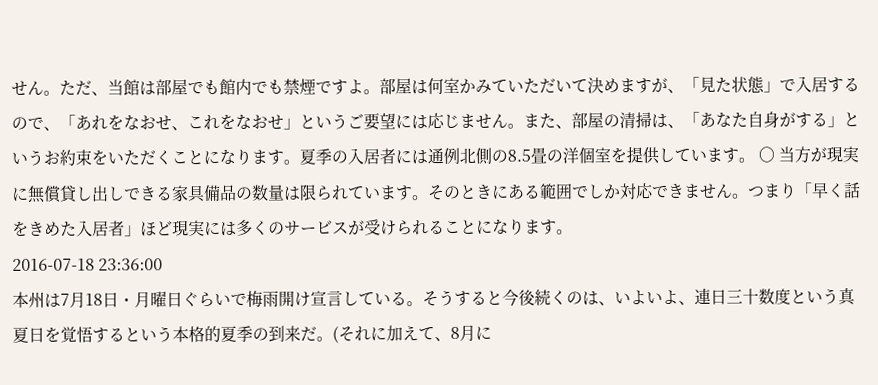せん。ただ、当館は部屋でも館内でも禁煙ですよ。部屋は何室かみていただいて決めますが、「見た状態」で入居するので、「あれをなおせ、これをなおせ」というご要望には応じません。また、部屋の清掃は、「あなた自身がする」というお約束をいただくことになります。夏季の入居者には通例北側の8.5畳の洋個室を提供しています。 ○ 当方が現実に無償貸し出しできる家具備品の数量は限られています。そのときにある範囲でしか対応できません。つまり「早く話をきめた入居者」ほど現実には多くのサービスが受けられることになります。
2016-07-18 23:36:00
本州は7月18日・月曜日ぐらいで梅雨開け宣言している。そうすると今後続くのは、いよいよ、連日三十数度という真夏日を覚悟するという本格的夏季の到来だ。(それに加えて、8月に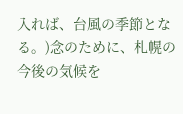入れば、台風の季節となる。)念のために、札幌の今後の気候を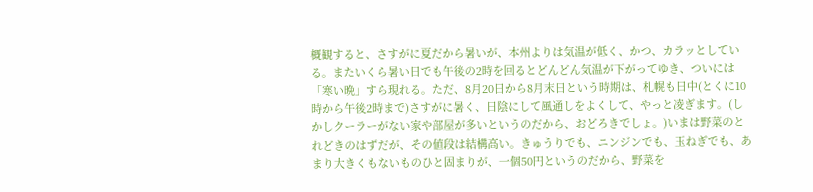概観すると、さすがに夏だから暑いが、本州よりは気温が低く、かつ、カラッとしている。またいくら暑い日でも午後の2時を回るとどんどん気温が下がってゆき、ついには「寒い晩」すら現れる。ただ、8月20日から8月末日という時期は、札幌も日中(とくに10時から午後2時まで)さすがに暑く、日陰にして風通しをよくして、やっと凌ぎます。(しかしクーラーがない家や部屋が多いというのだから、おどろきでしょ。)いまは野菜のとれどきのはずだが、その値段は結構高い。きゅうりでも、ニンジンでも、玉ねぎでも、あまり大きくもないものひと固まりが、一個50円というのだから、野菜を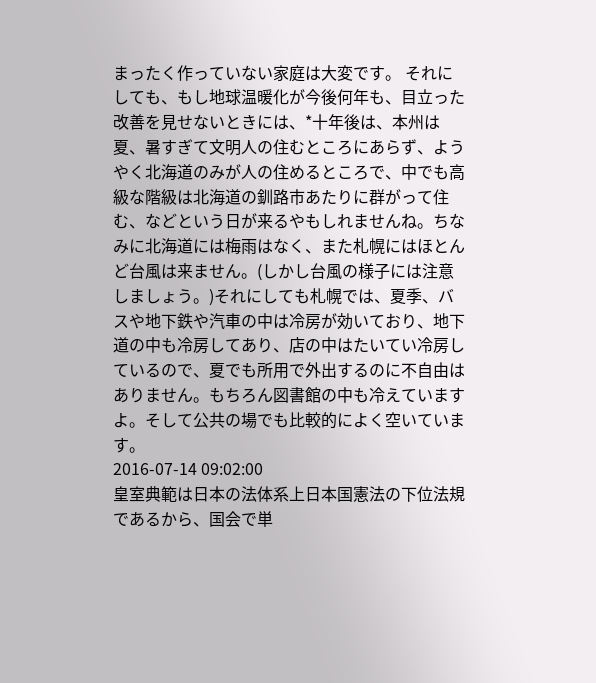まったく作っていない家庭は大変です。 それにしても、もし地球温暖化が今後何年も、目立った改善を見せないときには、*十年後は、本州は夏、暑すぎて文明人の住むところにあらず、ようやく北海道のみが人の住めるところで、中でも高級な階級は北海道の釧路市あたりに群がって住む、などという日が来るやもしれませんね。ちなみに北海道には梅雨はなく、また札幌にはほとんど台風は来ません。(しかし台風の様子には注意しましょう。)それにしても札幌では、夏季、バスや地下鉄や汽車の中は冷房が効いており、地下道の中も冷房してあり、店の中はたいてい冷房しているので、夏でも所用で外出するのに不自由はありません。もちろん図書館の中も冷えていますよ。そして公共の場でも比較的によく空いています。
2016-07-14 09:02:00
皇室典範は日本の法体系上日本国憲法の下位法規であるから、国会で単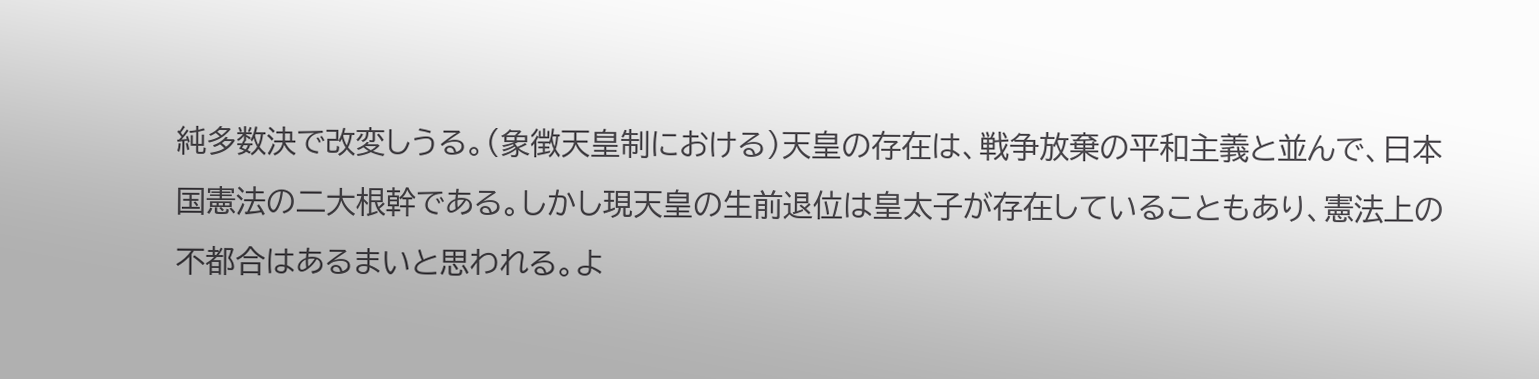純多数決で改変しうる。(象徴天皇制における)天皇の存在は、戦争放棄の平和主義と並んで、日本国憲法の二大根幹である。しかし現天皇の生前退位は皇太子が存在していることもあり、憲法上の不都合はあるまいと思われる。よ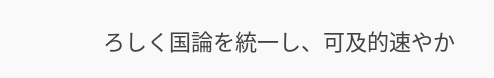ろしく国論を統一し、可及的速やか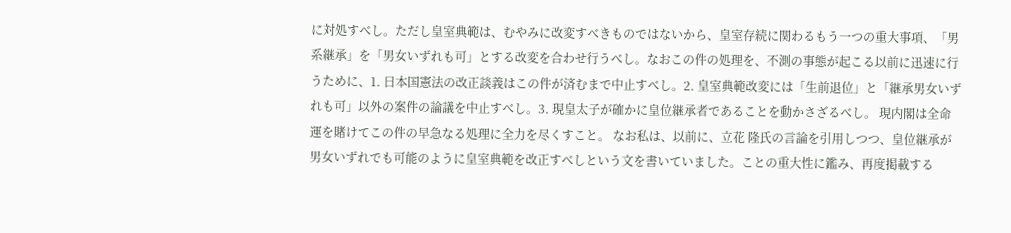に対処すべし。ただし皇室典範は、むやみに改変すべきものではないから、皇室存続に関わるもう一つの重大事項、「男系継承」を「男女いずれも可」とする改変を合わせ行うべし。なおこの件の処理を、不測の事態が起こる以前に迅速に行うために、1. 日本国憲法の改正談義はこの件が済むまで中止すべし。2. 皇室典範改変には「生前退位」と「継承男女いずれも可」以外の案件の論議を中止すべし。3. 現皇太子が確かに皇位継承者であることを動かさざるべし。 現内閣は全命運を賭けてこの件の早急なる処理に全力を尽くすこと。 なお私は、以前に、立花 隆氏の言論を引用しつつ、皇位継承が男女いずれでも可能のように皇室典範を改正すべしという文を書いていました。ことの重大性に鑑み、再度掲載する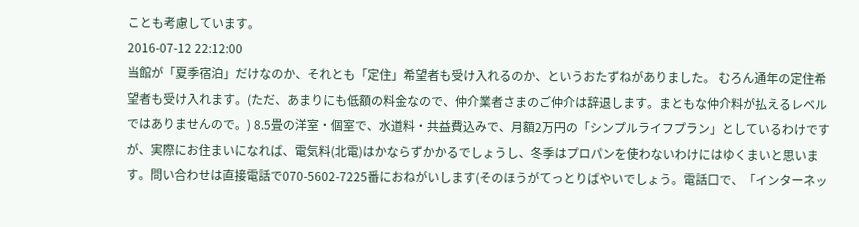ことも考慮しています。
2016-07-12 22:12:00
当館が「夏季宿泊」だけなのか、それとも「定住」希望者も受け入れるのか、というおたずねがありました。 むろん通年の定住希望者も受け入れます。(ただ、あまりにも低額の料金なので、仲介業者さまのご仲介は辞退します。まともな仲介料が払えるレベルではありませんので。) 8.5畳の洋室・個室で、水道料・共益費込みで、月額2万円の「シンプルライフプラン」としているわけですが、実際にお住まいになれば、電気料(北電)はかならずかかるでしょうし、冬季はプロパンを使わないわけにはゆくまいと思います。問い合わせは直接電話で070-5602-7225番におねがいします(そのほうがてっとりばやいでしょう。電話口で、「インターネッ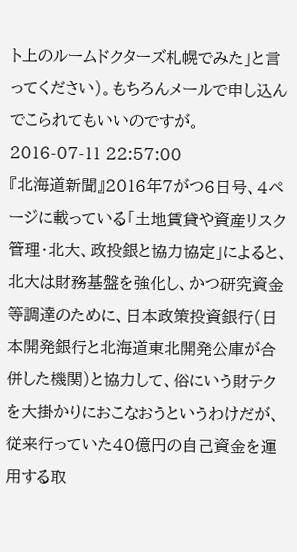ト上のルームドクターズ札幌でみた」と言ってください)。もちろんメールで申し込んでこられてもいいのですが。
2016-07-11 22:57:00
『北海道新聞』2016年7がつ6日号、4ページに載っている「土地賃貸や資産リスク管理・北大、政投銀と協力協定」によると、北大は財務基盤を強化し、かつ研究資金等調達のために、日本政策投資銀行(日本開発銀行と北海道東北開発公庫が合併した機関)と協力して、俗にいう財テクを大掛かりにおこなおうというわけだが、従来行っていた40億円の自己資金を運用する取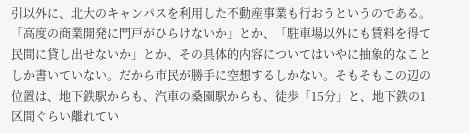引以外に、北大のキャンパスを利用した不動産事業も行おうというのである。「高度の商業開発に門戸がひらけないか」とか、「駐車場以外にも賃料を得て民間に貸し出せないか」とか、その具体的内容についてはいやに抽象的なことしか書いていない。だから市民が勝手に空想するしかない。そもそもこの辺の位置は、地下鉄駅からも、汽車の桑園駅からも、徒歩「15分」と、地下鉄の1区間ぐらい離れてい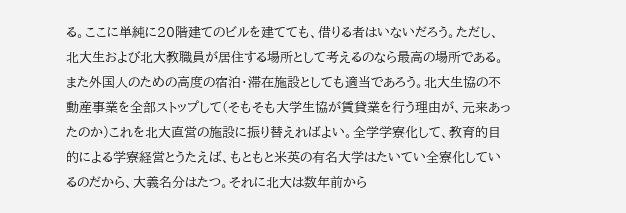る。ここに単純に20階建てのビルを建てても、借りる者はいないだろう。ただし、北大生および北大教職員が居住する場所として考えるのなら最高の場所である。また外国人のための高度の宿泊・滞在施設としても適当であろう。北大生協の不動産事業を全部ストップして(そもそも大学生協が賃貸業を行う理由が、元来あったのか)これを北大直営の施設に振り替えればよい。全学学寮化して、教育的目的による学寮経営とうたえば、もともと米英の有名大学はたいてい全寮化しているのだから、大義名分はたつ。それに北大は数年前から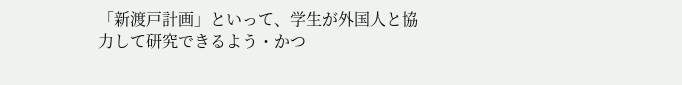「新渡戸計画」といって、学生が外国人と協力して研究できるよう・かつ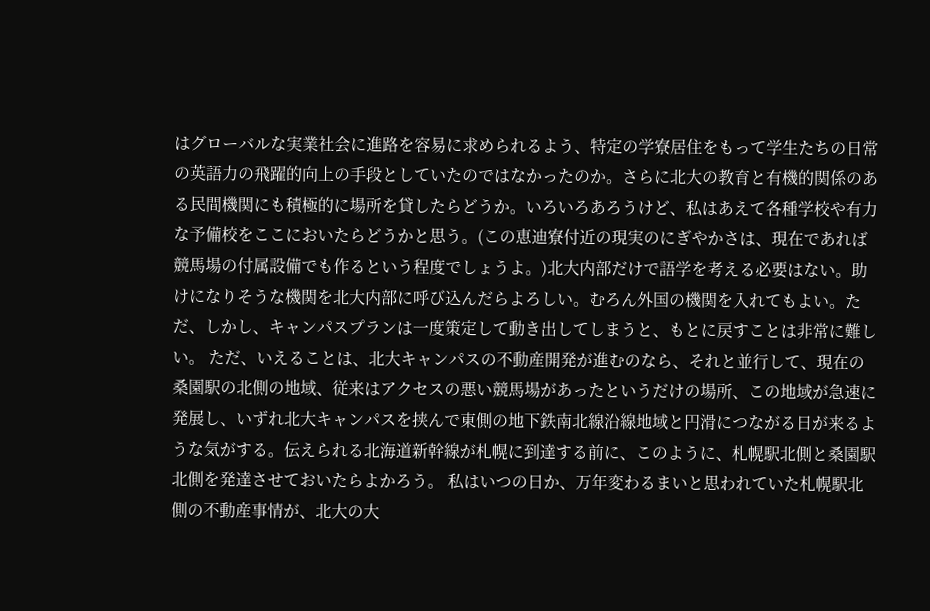はグローバルな実業社会に進路を容易に求められるよう、特定の学寮居住をもって学生たちの日常の英語力の飛躍的向上の手段としていたのではなかったのか。さらに北大の教育と有機的関係のある民間機関にも積極的に場所を貸したらどうか。いろいろあろうけど、私はあえて各種学校や有力な予備校をここにおいたらどうかと思う。(この恵迪寮付近の現実のにぎやかさは、現在であれば競馬場の付属設備でも作るという程度でしょうよ。)北大内部だけで語学を考える必要はない。助けになりそうな機関を北大内部に呼び込んだらよろしい。むろん外国の機関を入れてもよい。ただ、しかし、キャンパスプランは一度策定して動き出してしまうと、もとに戻すことは非常に難しい。 ただ、いえることは、北大キャンパスの不動産開発が進むのなら、それと並行して、現在の桑園駅の北側の地域、従来はアクセスの悪い競馬場があったというだけの場所、この地域が急速に発展し、いずれ北大キャンパスを挟んで東側の地下鉄南北線沿線地域と円滑につながる日が来るような気がする。伝えられる北海道新幹線が札幌に到達する前に、このように、札幌駅北側と桑園駅北側を発達させておいたらよかろう。 私はいつの日か、万年変わるまいと思われていた札幌駅北側の不動産事情が、北大の大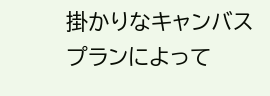掛かりなキャンバスプランによって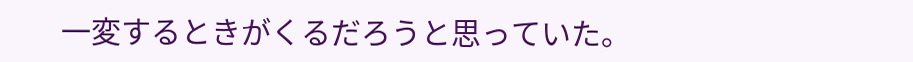一変するときがくるだろうと思っていた。